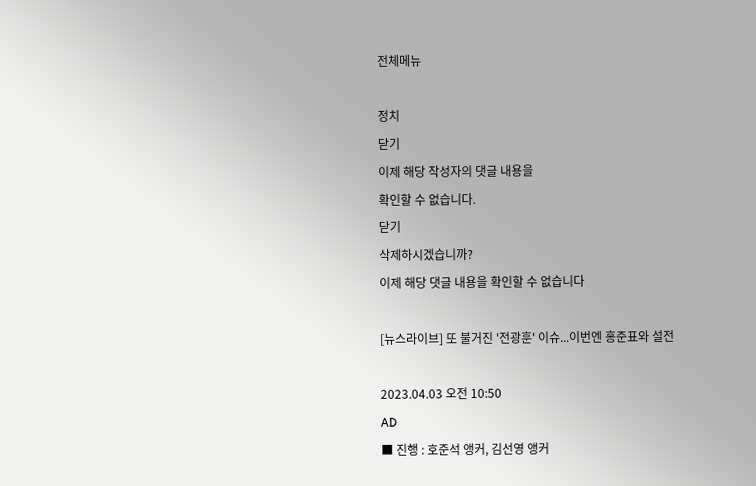전체메뉴

정치
닫기
이제 해당 작성자의 댓글 내용을
확인할 수 없습니다.
닫기
삭제하시겠습니까?
이제 해당 댓글 내용을 확인할 수 없습니다

[뉴스라이브] 또 불거진 '전광훈' 이슈...이번엔 홍준표와 설전

2023.04.03 오전 10:50
AD
■ 진행 : 호준석 앵커, 김선영 앵커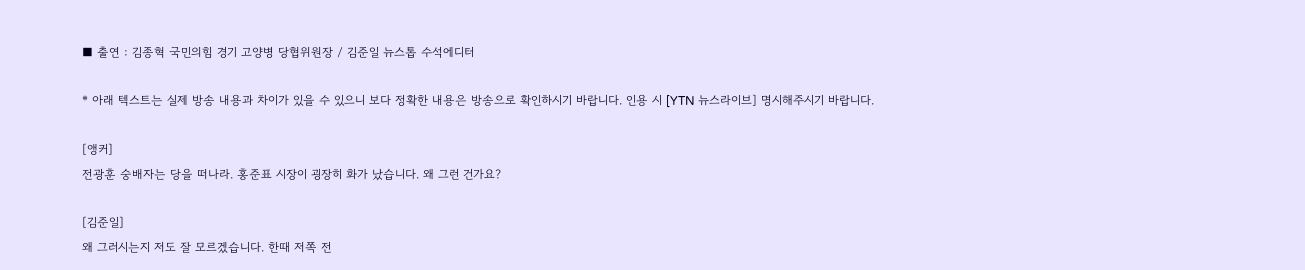■ 출연 : 김종혁 국민의힘 경기 고양병 당협위원장 / 김준일 뉴스톱 수석에디터

* 아래 텍스트는 실제 방송 내용과 차이가 있을 수 있으니 보다 정확한 내용은 방송으로 확인하시기 바랍니다. 인용 시 [YTN 뉴스라이브] 명시해주시기 바랍니다.

[앵커]
전광훈 숭배자는 당을 떠나라. 홍준표 시장이 굉장히 화가 났습니다. 왜 그런 건가요?

[김준일]
왜 그러시는지 저도 잘 모르겠습니다. 한때 저쪽 전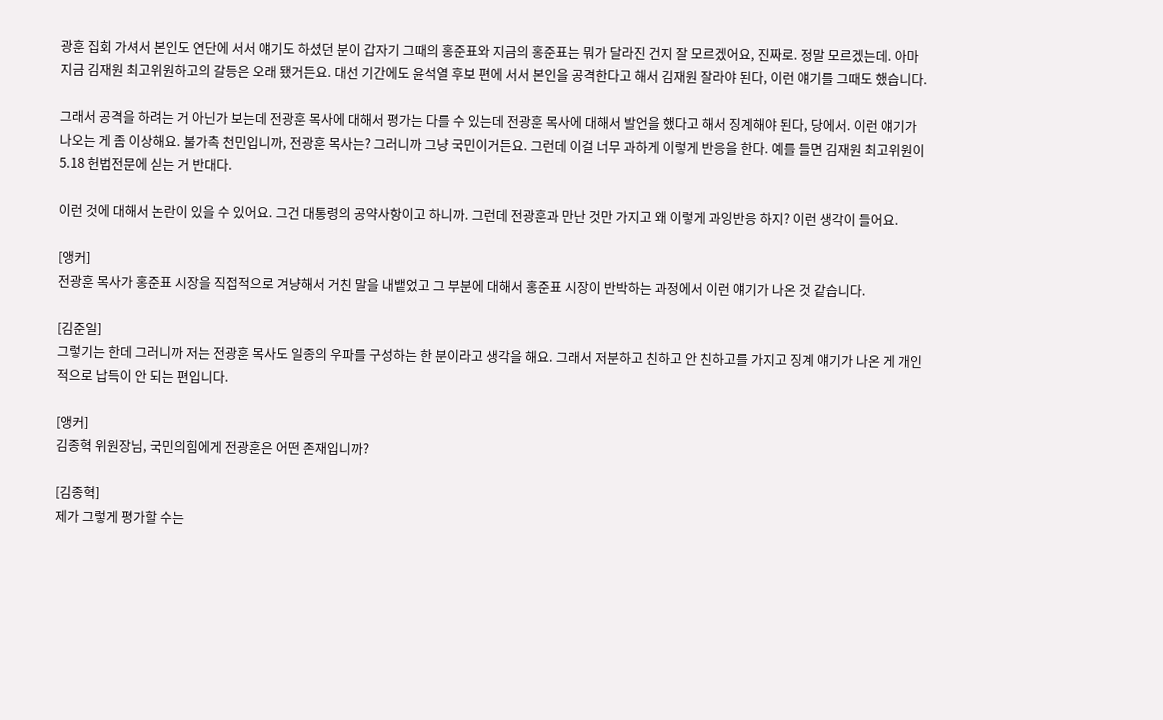광훈 집회 가셔서 본인도 연단에 서서 얘기도 하셨던 분이 갑자기 그때의 홍준표와 지금의 홍준표는 뭐가 달라진 건지 잘 모르겠어요, 진짜로. 정말 모르겠는데. 아마 지금 김재원 최고위원하고의 갈등은 오래 됐거든요. 대선 기간에도 윤석열 후보 편에 서서 본인을 공격한다고 해서 김재원 잘라야 된다, 이런 얘기를 그때도 했습니다.

그래서 공격을 하려는 거 아닌가 보는데 전광훈 목사에 대해서 평가는 다를 수 있는데 전광훈 목사에 대해서 발언을 했다고 해서 징계해야 된다, 당에서. 이런 얘기가 나오는 게 좀 이상해요. 불가촉 천민입니까, 전광훈 목사는? 그러니까 그냥 국민이거든요. 그런데 이걸 너무 과하게 이렇게 반응을 한다. 예를 들면 김재원 최고위원이 5.18 헌법전문에 싣는 거 반대다.

이런 것에 대해서 논란이 있을 수 있어요. 그건 대통령의 공약사항이고 하니까. 그런데 전광훈과 만난 것만 가지고 왜 이렇게 과잉반응 하지? 이런 생각이 들어요.

[앵커]
전광훈 목사가 홍준표 시장을 직접적으로 겨냥해서 거친 말을 내뱉었고 그 부분에 대해서 홍준표 시장이 반박하는 과정에서 이런 얘기가 나온 것 같습니다.

[김준일]
그렇기는 한데 그러니까 저는 전광훈 목사도 일종의 우파를 구성하는 한 분이라고 생각을 해요. 그래서 저분하고 친하고 안 친하고를 가지고 징계 얘기가 나온 게 개인적으로 납득이 안 되는 편입니다.

[앵커]
김종혁 위원장님, 국민의힘에게 전광훈은 어떤 존재입니까?

[김종혁]
제가 그렇게 평가할 수는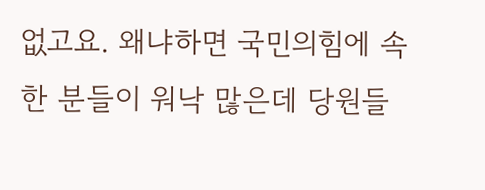없고요. 왜냐하면 국민의힘에 속한 분들이 워낙 많은데 당원들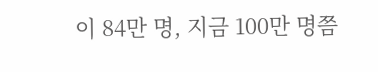이 84만 명, 지금 100만 명쯤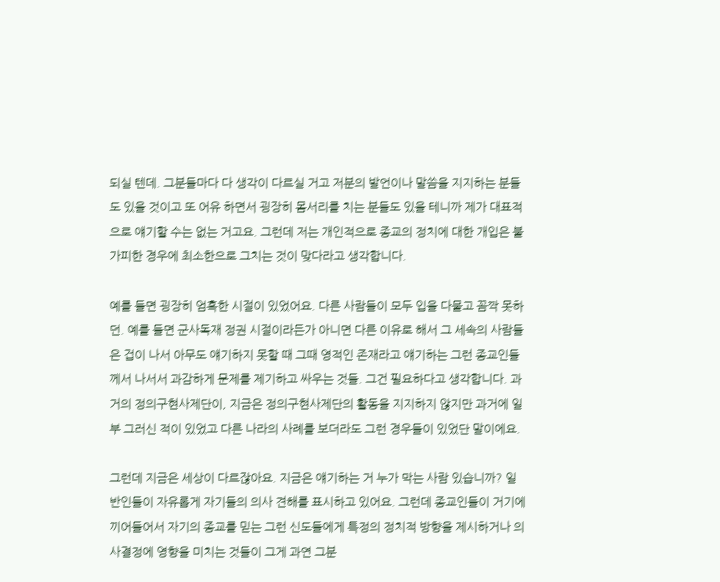되실 텐데. 그분들마다 다 생각이 다르실 거고 저분의 발언이나 말씀을 지지하는 분들도 있을 것이고 또 어유 하면서 굉장히 몸서리를 치는 분들도 있을 테니까 제가 대표적으로 얘기할 수는 없는 거고요. 그런데 저는 개인적으로 종교의 정치에 대한 개입은 불가피한 경우에 최소한으로 그치는 것이 맞다라고 생각합니다.

예를 들면 굉장히 엄혹한 시절이 있었어요. 다른 사람들이 모두 입을 다물고 꼼짝 못하던. 예를 들면 군사독재 정권 시절이라든가 아니면 다른 이유로 해서 그 세속의 사람들은 겁이 나서 아무도 얘기하지 못할 때 그때 영적인 존재라고 얘기하는 그런 종교인들께서 나서서 과감하게 문제를 제기하고 싸우는 것들. 그건 필요하다고 생각합니다. 과거의 정의구현사제단이, 지금은 정의구현사제단의 활동을 지지하지 않지만 과거에 일부 그러신 적이 있었고 다른 나라의 사례를 보더라도 그런 경우들이 있었단 말이에요.

그런데 지금은 세상이 다르잖아요. 지금은 얘기하는 거 누가 막는 사람 있습니까? 일반인들이 자유롭게 자기들의 의사 견해를 표시하고 있어요. 그런데 종교인들이 거기에 끼어들어서 자기의 종교를 믿는 그런 신도들에게 특정의 정치적 방향을 제시하거나 의사결정에 영향을 미치는 것들이 그게 과연 그분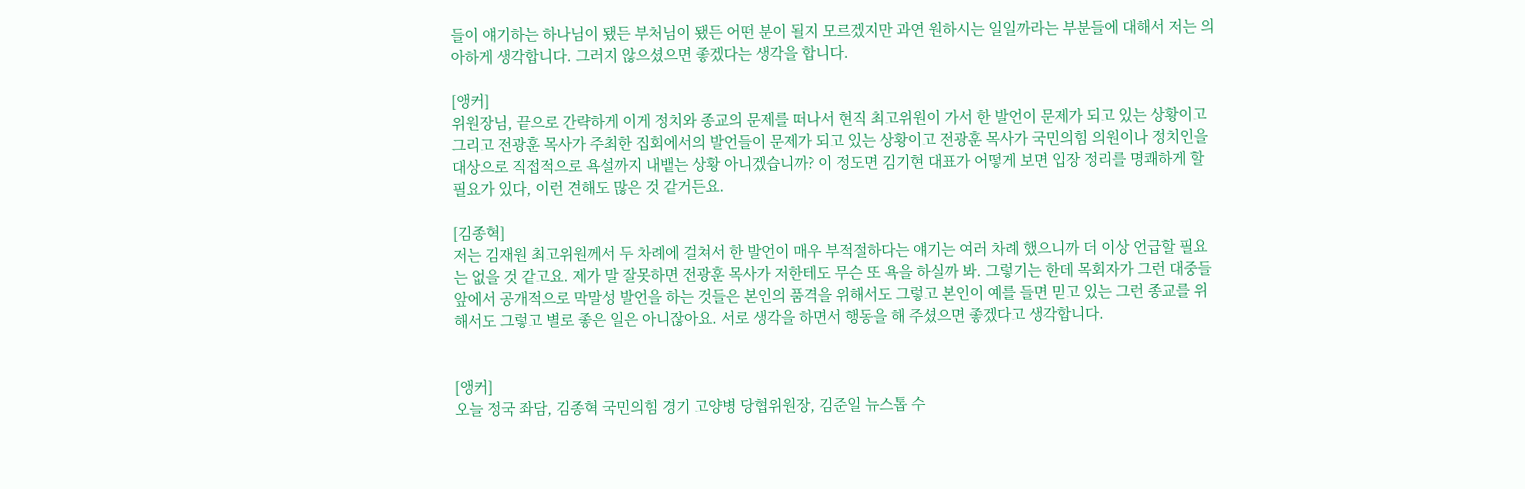들이 얘기하는 하나님이 됐든 부처님이 됐든 어떤 분이 될지 모르겠지만 과연 원하시는 일일까라는 부분들에 대해서 저는 의아하게 생각합니다. 그러지 않으셨으면 좋겠다는 생각을 합니다.

[앵커]
위원장님, 끝으로 간략하게 이게 정치와 종교의 문제를 떠나서 현직 최고위원이 가서 한 발언이 문제가 되고 있는 상황이고 그리고 전광훈 목사가 주최한 집회에서의 발언들이 문제가 되고 있는 상황이고 전광훈 목사가 국민의힘 의원이나 정치인을 대상으로 직접적으로 욕설까지 내뱉는 상황 아니겠습니까? 이 정도면 김기현 대표가 어떻게 보면 입장 정리를 명쾌하게 할 필요가 있다, 이런 견해도 많은 것 같거든요.

[김종혁]
저는 김재원 최고위원께서 두 차례에 걸쳐서 한 발언이 매우 부적절하다는 얘기는 여러 차례 했으니까 더 이상 언급할 필요는 없을 것 같고요. 제가 말 잘못하면 전광훈 목사가 저한테도 무슨 또 욕을 하실까 봐. 그렇기는 한데 목회자가 그런 대중들 앞에서 공개적으로 막말성 발언을 하는 것들은 본인의 품격을 위해서도 그렇고 본인이 예를 들면 믿고 있는 그런 종교를 위해서도 그렇고 별로 좋은 일은 아니잖아요. 서로 생각을 하면서 행동을 해 주셨으면 좋겠다고 생각합니다.


[앵커]
오늘 정국 좌담, 김종혁 국민의힘 경기 고양병 당협위원장, 김준일 뉴스톱 수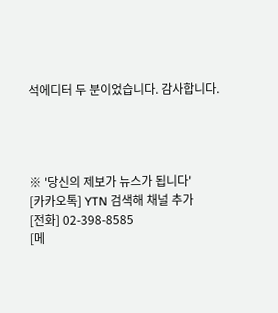석에디터 두 분이었습니다. 감사합니다.




※ '당신의 제보가 뉴스가 됩니다'
[카카오톡] YTN 검색해 채널 추가
[전화] 02-398-8585
[메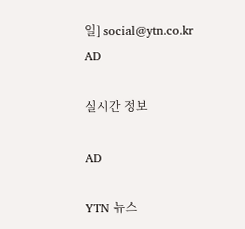일] social@ytn.co.kr
AD

실시간 정보

AD

YTN 뉴스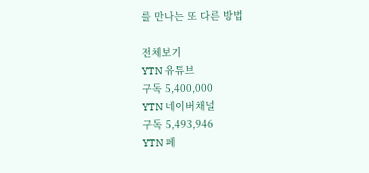를 만나는 또 다른 방법

전체보기
YTN 유튜브
구독 5,400,000
YTN 네이버채널
구독 5,493,946
YTN 페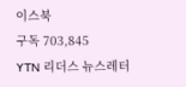이스북
구독 703,845
YTN 리더스 뉴스레터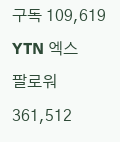구독 109,619
YTN 엑스
팔로워 361,512